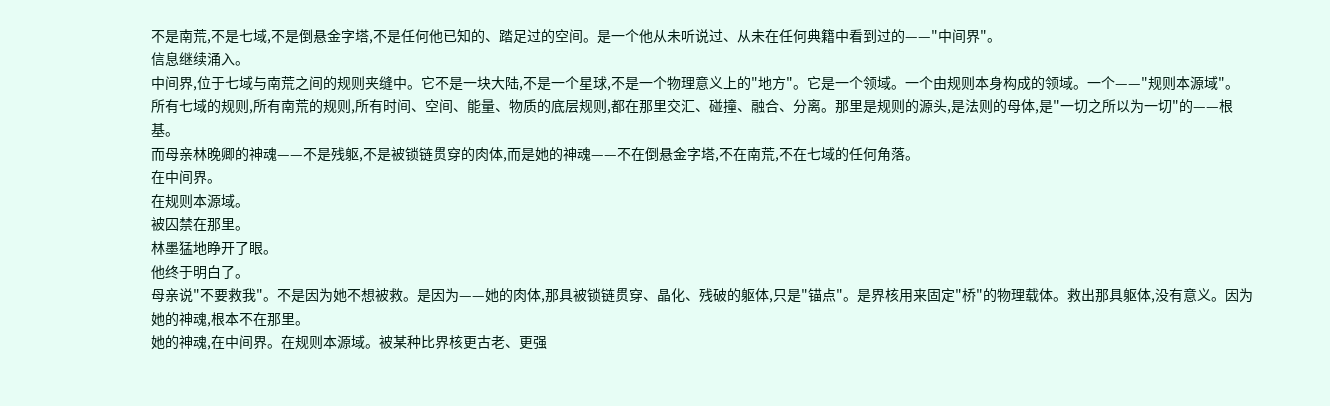不是南荒,不是七域,不是倒悬金字塔,不是任何他已知的、踏足过的空间。是一个他从未听说过、从未在任何典籍中看到过的——"中间界"。
信息继续涌入。
中间界,位于七域与南荒之间的规则夹缝中。它不是一块大陆,不是一个星球,不是一个物理意义上的"地方"。它是一个领域。一个由规则本身构成的领域。一个——"规则本源域"。
所有七域的规则,所有南荒的规则,所有时间、空间、能量、物质的底层规则,都在那里交汇、碰撞、融合、分离。那里是规则的源头,是法则的母体,是"一切之所以为一切"的——根基。
而母亲林晚卿的神魂——不是残躯,不是被锁链贯穿的肉体,而是她的神魂——不在倒悬金字塔,不在南荒,不在七域的任何角落。
在中间界。
在规则本源域。
被囚禁在那里。
林墨猛地睁开了眼。
他终于明白了。
母亲说"不要救我"。不是因为她不想被救。是因为——她的肉体,那具被锁链贯穿、晶化、残破的躯体,只是"锚点"。是界核用来固定"桥"的物理载体。救出那具躯体,没有意义。因为她的神魂,根本不在那里。
她的神魂,在中间界。在规则本源域。被某种比界核更古老、更强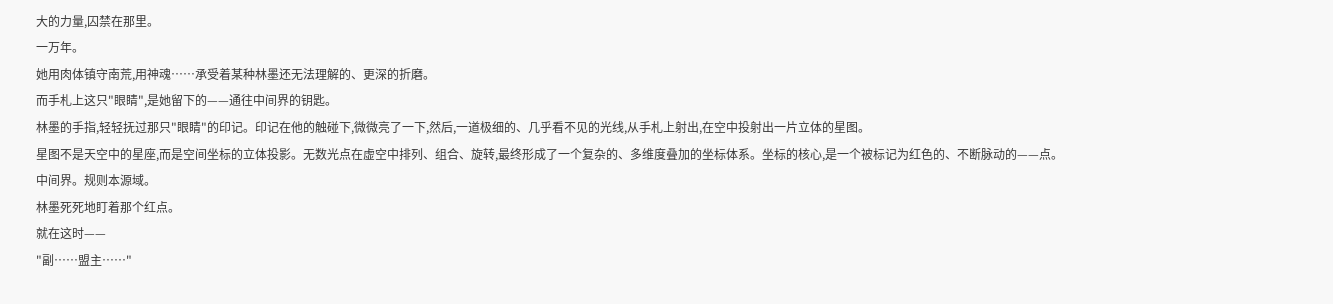大的力量,囚禁在那里。
一万年。
她用肉体镇守南荒,用神魂……承受着某种林墨还无法理解的、更深的折磨。
而手札上这只"眼睛",是她留下的——通往中间界的钥匙。
林墨的手指,轻轻抚过那只"眼睛"的印记。印记在他的触碰下,微微亮了一下,然后,一道极细的、几乎看不见的光线,从手札上射出,在空中投射出一片立体的星图。
星图不是天空中的星座,而是空间坐标的立体投影。无数光点在虚空中排列、组合、旋转,最终形成了一个复杂的、多维度叠加的坐标体系。坐标的核心,是一个被标记为红色的、不断脉动的——点。
中间界。规则本源域。
林墨死死地盯着那个红点。
就在这时——
"副……盟主……"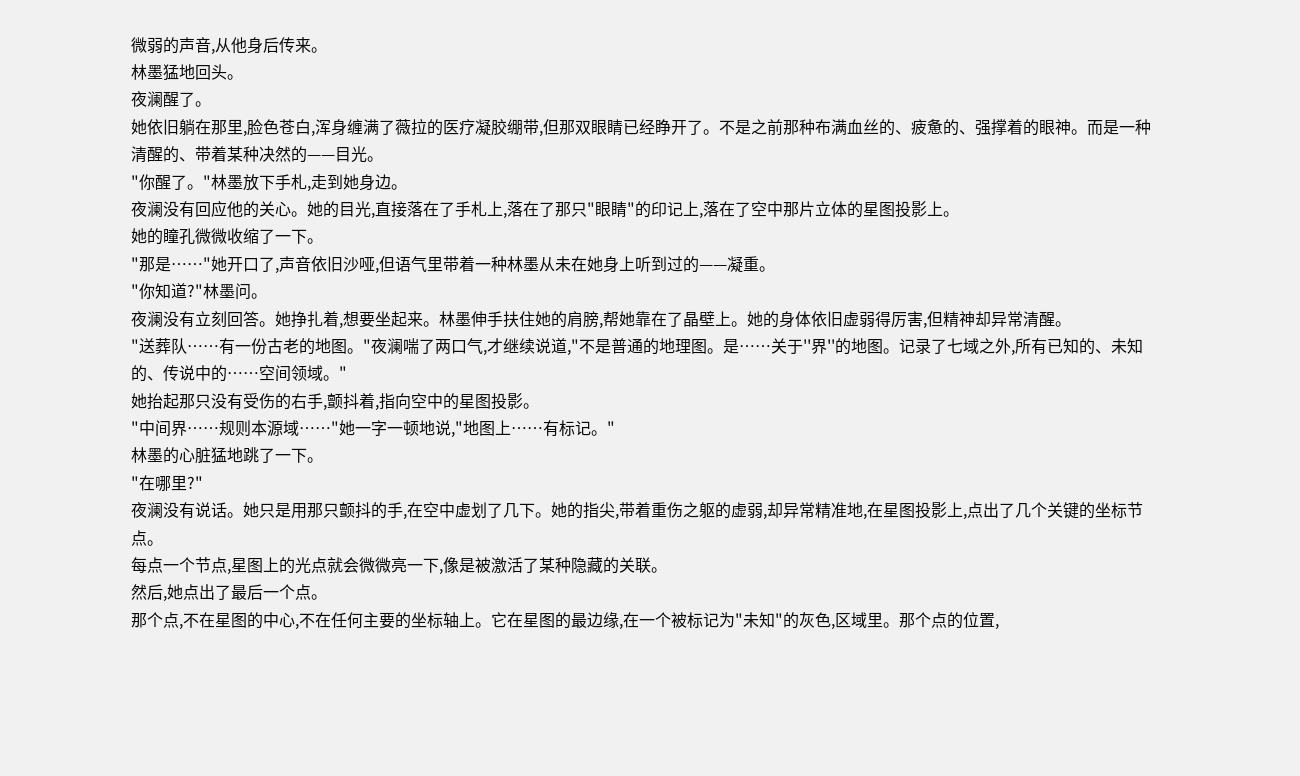微弱的声音,从他身后传来。
林墨猛地回头。
夜澜醒了。
她依旧躺在那里,脸色苍白,浑身缠满了薇拉的医疗凝胶绷带,但那双眼睛已经睁开了。不是之前那种布满血丝的、疲惫的、强撑着的眼神。而是一种清醒的、带着某种决然的——目光。
"你醒了。"林墨放下手札,走到她身边。
夜澜没有回应他的关心。她的目光,直接落在了手札上,落在了那只"眼睛"的印记上,落在了空中那片立体的星图投影上。
她的瞳孔微微收缩了一下。
"那是……"她开口了,声音依旧沙哑,但语气里带着一种林墨从未在她身上听到过的——凝重。
"你知道?"林墨问。
夜澜没有立刻回答。她挣扎着,想要坐起来。林墨伸手扶住她的肩膀,帮她靠在了晶壁上。她的身体依旧虚弱得厉害,但精神却异常清醒。
"送葬队……有一份古老的地图。"夜澜喘了两口气,才继续说道,"不是普通的地理图。是……关于''界''的地图。记录了七域之外,所有已知的、未知的、传说中的……空间领域。"
她抬起那只没有受伤的右手,颤抖着,指向空中的星图投影。
"中间界……规则本源域……"她一字一顿地说,"地图上……有标记。"
林墨的心脏猛地跳了一下。
"在哪里?"
夜澜没有说话。她只是用那只颤抖的手,在空中虚划了几下。她的指尖,带着重伤之躯的虚弱,却异常精准地,在星图投影上,点出了几个关键的坐标节点。
每点一个节点,星图上的光点就会微微亮一下,像是被激活了某种隐藏的关联。
然后,她点出了最后一个点。
那个点,不在星图的中心,不在任何主要的坐标轴上。它在星图的最边缘,在一个被标记为"未知"的灰色,区域里。那个点的位置,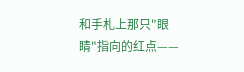和手札上那只"眼睛"指向的红点——